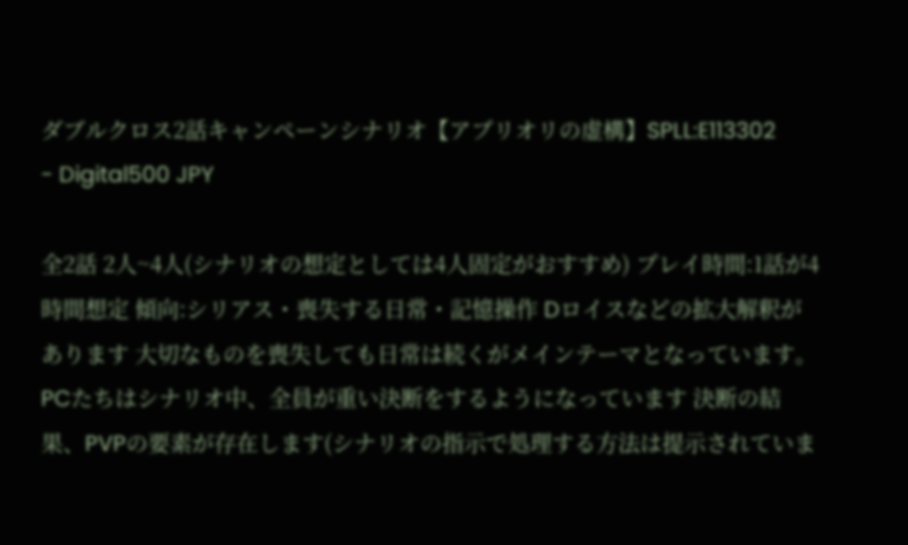ダブルクロス2話キャンペーンシナリオ【アプリオリの虚構】SPLL:E113302
- Digital500 JPY

全2話 2人~4人(シナリオの想定としては4人固定がおすすめ) プレイ時間:1話が4時間想定 傾向:シリアス・喪失する日常・記憶操作 Dロイスなどの拡大解釈があります 大切なものを喪失しても日常は続くがメインテーマとなっています。PCたちはシナリオ中、全員が重い決断をするようになっています 決断の結果、PVPの要素が存在します(シナリオの指示で処理する方法は提示されていま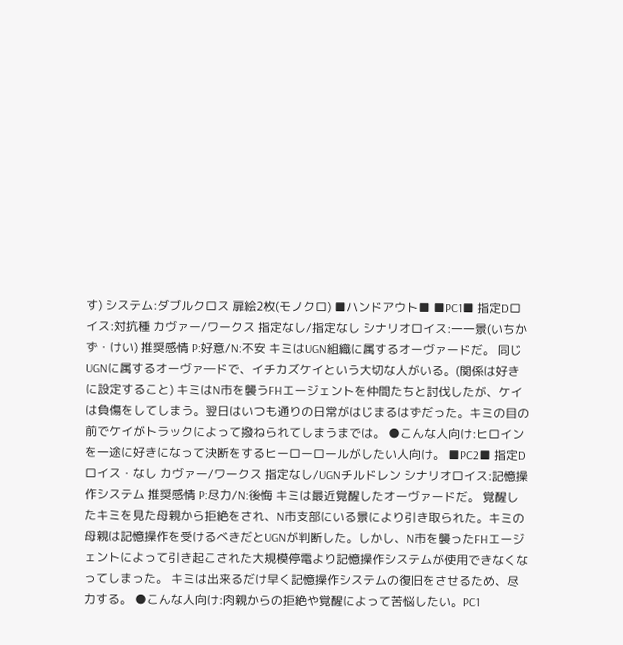す) システム:ダブルクロス 扉絵2枚(モノクロ) ■ハンドアウト■ ■PC1■ 指定Dロイス:対抗種 カヴァー/ワークス 指定なし/指定なし シナリオロイス:一一景(いちかず・けい) 推奨感情 P:好意/N:不安 キミはUGN組織に属するオーヴァードだ。 同じUGNに属するオーヴァ―ドで、イチカズケイという大切な人がいる。(関係は好きに設定すること) キミはN市を襲うFHエージェントを仲間たちと討伐したが、ケイは負傷をしてしまう。翌日はいつも通りの日常がはじまるはずだった。キミの目の前でケイがトラックによって撥ねられてしまうまでは。 ●こんな人向け:ヒロインを一途に好きになって決断をするヒーローロールがしたい人向け。 ■PC2■ 指定Dロイス・なし カヴァー/ワークス 指定なし/UGNチルドレン シナリオロイス:記憶操作システム 推奨感情 P:尽力/N:後悔 キミは最近覚醒したオーヴァードだ。 覚醒したキミを見た母親から拒絶をされ、N市支部にいる景により引き取られた。キミの母親は記憶操作を受けるべきだとUGNが判断した。しかし、N市を襲ったFHエージェントによって引き起こされた大規模停電より記憶操作システムが使用できなくなってしまった。 キミは出来るだけ早く記憶操作システムの復旧をさせるため、尽力する。 ●こんな人向け:肉親からの拒絶や覚醒によって苦悩したい。PC1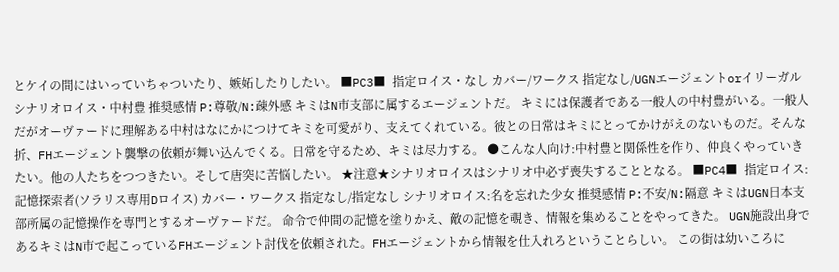とケイの間にはいっていちゃついたり、嫉妬したりしたい。 ■PC3■ 指定ロイス・なし カバー/ワークス 指定なし/UGNエージェントorイリーガル シナリオロイス・中村豊 推奨感情 P:尊敬/N:疎外感 キミはN市支部に属するエージェントだ。 キミには保護者である一般人の中村豊がいる。一般人だがオーヴァードに理解ある中村はなにかにつけてキミを可愛がり、支えてくれている。彼との日常はキミにとってかけがえのないものだ。そんな折、FHエージェント襲撃の依頼が舞い込んでくる。日常を守るため、キミは尽力する。 ●こんな人向け:中村豊と関係性を作り、仲良くやっていきたい。他の人たちをつつきたい。そして唐突に苦悩したい。 ★注意★シナリオロイスはシナリオ中必ず喪失することとなる。 ■PC4■ 指定ロイス:記憶探索者(ソラリス専用Dロイス) カバー・ワークス 指定なし/指定なし シナリオロイス:名を忘れた少女 推奨感情 P:不安/N:隔意 キミはUGN日本支部所属の記憶操作を専門とするオーヴァードだ。 命令で仲間の記憶を塗りかえ、敵の記憶を覗き、情報を集めることをやってきた。 UGN施設出身であるキミはN市で起こっているFHエージェント討伐を依頼された。FHエージェントから情報を仕入れろということらしい。 この街は幼いころに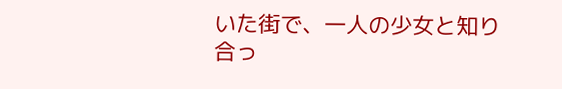いた街で、一人の少女と知り合っ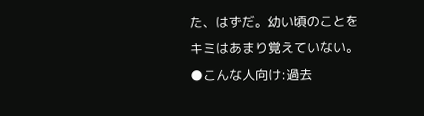た、はずだ。幼い頃のことをキミはあまり覚えていない。 ●こんな人向け:過去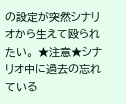の設定が突然シナリオから生えて殴られたい。 ★注意★シナリオ中に過去の忘れている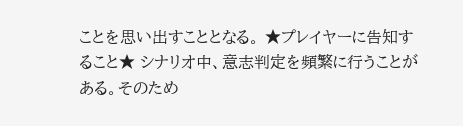ことを思い出すこととなる。 ★プレイヤーに告知すること★ シナリオ中、意志判定を頻繁に行うことがある。そのため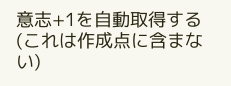意志+1を自動取得する(これは作成点に含まない)